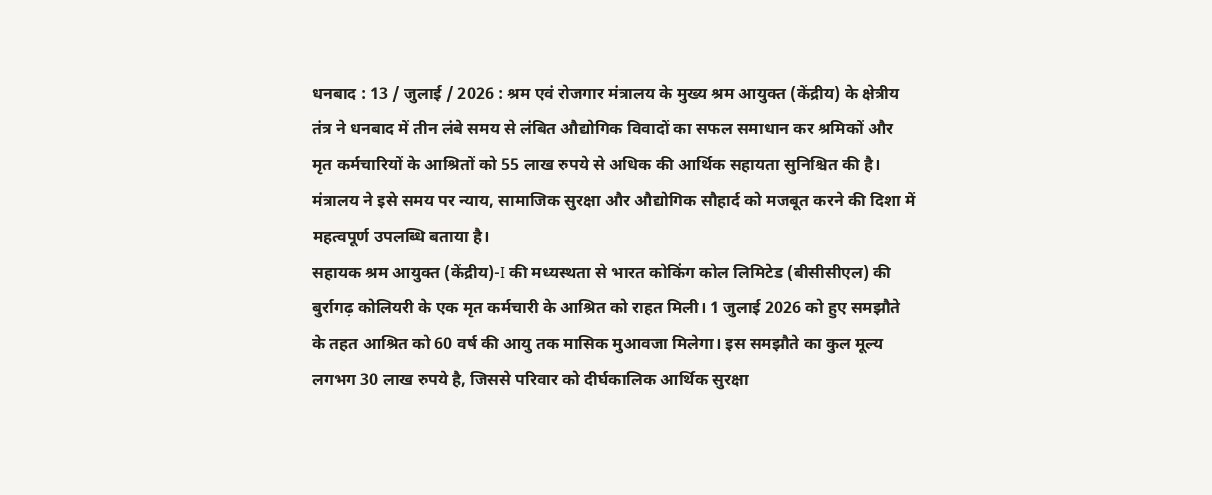धनबाद : 13 / जुलाई / 2026 : श्रम एवं रोजगार मंत्रालय के मुख्य श्रम आयुक्त (केंद्रीय) के क्षेत्रीय तंत्र ने धनबाद में तीन लंबे समय से लंबित औद्योगिक विवादों का सफल समाधान कर श्रमिकों और मृत कर्मचारियों के आश्रितों को 55 लाख रुपये से अधिक की आर्थिक सहायता सुनिश्चित की है। मंत्रालय ने इसे समय पर न्याय, सामाजिक सुरक्षा और औद्योगिक सौहार्द को मजबूत करने की दिशा में महत्वपूर्ण उपलब्धि बताया है।
सहायक श्रम आयुक्त (केंद्रीय)-I की मध्यस्थता से भारत कोकिंग कोल लिमिटेड (बीसीसीएल) की बुर्रागढ़ कोलियरी के एक मृत कर्मचारी के आश्रित को राहत मिली। 1 जुलाई 2026 को हुए समझौते के तहत आश्रित को 60 वर्ष की आयु तक मासिक मुआवजा मिलेगा। इस समझौते का कुल मूल्य लगभग 30 लाख रुपये है, जिससे परिवार को दीर्घकालिक आर्थिक सुरक्षा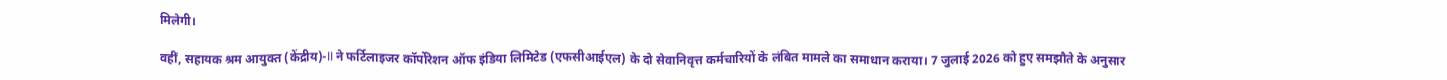मिलेगी।

वहीं, सहायक श्रम आयुक्त (केंद्रीय)-II ने फर्टिलाइजर कॉर्पोरेशन ऑफ इंडिया लिमिटेड (एफसीआईएल) के दो सेवानिवृत्त कर्मचारियों के लंबित मामले का समाधान कराया। 7 जुलाई 2026 को हुए समझौते के अनुसार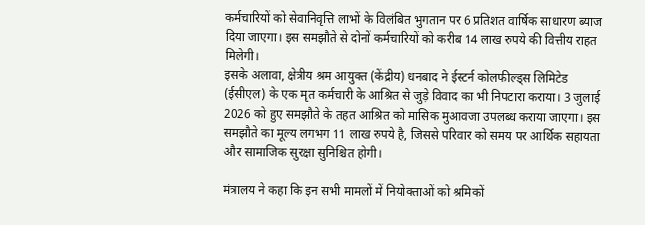कर्मचारियों को सेवानिवृत्ति लाभों के विलंबित भुगतान पर 6 प्रतिशत वार्षिक साधारण ब्याज दिया जाएगा। इस समझौते से दोनों कर्मचारियों को करीब 14 लाख रुपये की वित्तीय राहत मिलेगी।
इसके अलावा, क्षेत्रीय श्रम आयुक्त (केंद्रीय) धनबाद ने ईस्टर्न कोलफील्ड्स लिमिटेड (ईसीएल) के एक मृत कर्मचारी के आश्रित से जुड़े विवाद का भी निपटारा कराया। 3 जुलाई 2026 को हुए समझौते के तहत आश्रित को मासिक मुआवजा उपलब्ध कराया जाएगा। इस समझौते का मूल्य लगभग 11 लाख रुपये है, जिससे परिवार को समय पर आर्थिक सहायता और सामाजिक सुरक्षा सुनिश्चित होगी।

मंत्रालय ने कहा कि इन सभी मामलों में नियोक्ताओं को श्रमिकों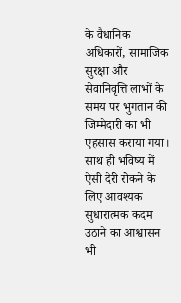के वैधानिक अधिकारों, सामाजिक सुरक्षा और सेवानिवृत्ति लाभों के समय पर भुगतान की जिम्मेदारी का भी एहसास कराया गया। साथ ही भविष्य में ऐसी देरी रोकने के लिए आवश्यक सुधारात्मक कदम उठाने का आश्वासन भी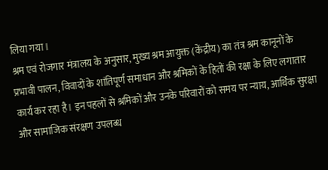लिया गया।
श्रम एवं रोजगार मंत्रालय के अनुसार, मुख्य श्रम आयुक्त (केंद्रीय) का तंत्र श्रम कानूनों के प्रभावी पालन, विवादों के शांतिपूर्ण समाधान और श्रमिकों के हितों की रक्षा के लिए लगातार कार्य कर रहा है। इन पहलों से श्रमिकों और उनके परिवारों को समय पर न्याय, आर्थिक सुरक्षा और सामाजिक संरक्षण उपलब्ध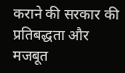कराने की सरकार की प्रतिबद्धता और मजबूत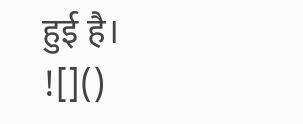हुई है।
![]()